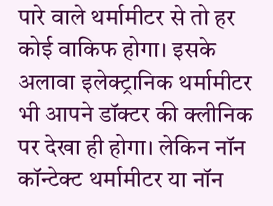पारे वाले थर्मामीटर से तो हर कोई वाकिफ होगा। इसके अलावा इलेक्ट्रानिक थर्मामीटर भी आपने डॉक्टर की क्लीनिक पर देखा ही होगा। लेकिन नॉन कॉन्टेक्ट थर्मामीटर या नॉन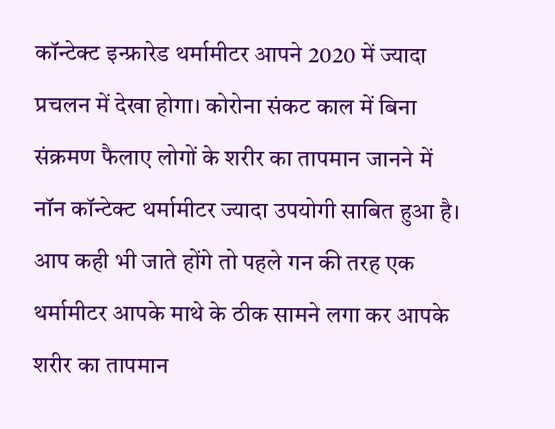कॉन्टेक्ट इन्फ्रारेड थर्मामीटर आपने 2020 में ज्यादा प्रचलन में देखा होगा। कोरोना संकट काल में बिना संक्रमण फैलाए लोगों के शरीर का तापमान जानने में नॉन कॉन्टेक्ट थर्मामीटर ज्यादा उपयोगी साबित हुआ है। आप कही भी जाते होंगे तो पहले गन की तरह एक थर्मामीटर आपके माथे के ठीक सामने लगा कर आपके शरीर का तापमान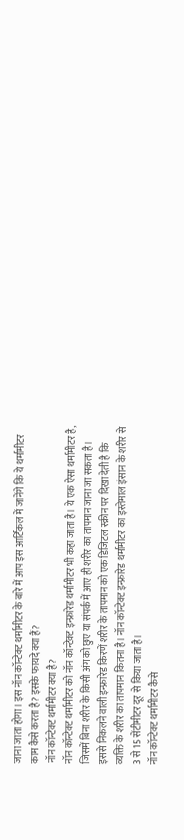जाना जाता होगा। इस नॉन कॉन्टेक्ट थर्मामीटर के बारे में आप इस आर्टिकल में जानेंगे कि ये थर्मामीटर काम कैसे करता है? इसके फायदे क्या हैं?
नॉन कॉन्टेक्ट थर्मामीटर क्या है?
नॉन कॉन्टेक्ट थर्मामीटर को नॉन कॉन्टेक्ट इन्फ्रारेड थर्मामीटर भी कहा जाता है। ये एक ऐसा थर्मामीटर है, जिसमें बिना शरीर के किसी अंग को छुए या संपर्क में आए ही शरीर का तापमान जाना जा सकता है। इससे निकलने वाली इन्फ्रारेड किरणें शरीर के तापमान को एक डिजिटल स्क्रीन पर दिखा देती है कि व्यक्ति के शरीर का तापमान कितना है। नॉन कॉन्टेक्ट इन्फ्रारेड थर्मामीटर का इस्तेमाल इंसान के शरीर से 3 से 15 सेंटीमीटर दूर से किया जाता है।
नॉन कॉन्टेक्ट थर्मामीटर कैसे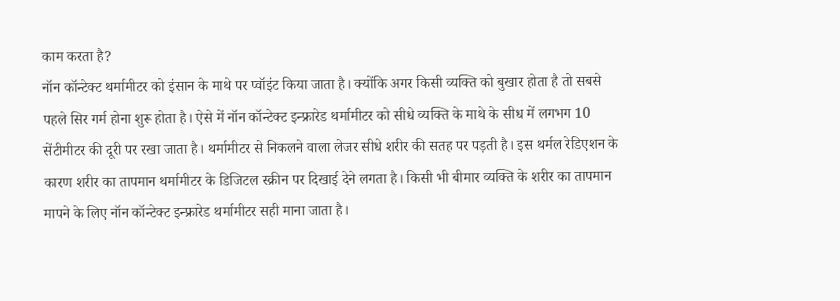काम करता है?
नॉन कॉन्टेक्ट थर्मामीटर को इंसान के माथे पर प्वॉइंट किया जाता है। क्योंकि अगर किसी व्यक्ति को बुखार होता है तो सबसे पहले सिर गर्म होना शुरू होता है। ऐसे में नॉन कॉन्टेक्ट इन्फ्रारेड थर्मामीटर को सीधे व्यक्ति के माथे के सीध में लगभग 10 सेंटीमीटर की दूरी पर रखा जाता है। थर्मामीटर से निकलने वाला लेजर सीधे शरीर की सतह पर पड़ती है। इस थर्मल रेडिएशन के कारण शरीर का तापमान थर्मामीटर के डिजिटल स्क्रीन पर दिखाई देने लगता है। किसी भी बीमार व्यक्ति के शरीर का तापमान मापने के लिए नॉन कॉन्टेक्ट इन्फ्रारेड थर्मामीटर सही माना जाता है।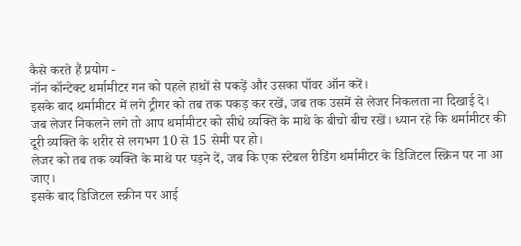कैसे करते हैं प्रयोग -
नॉन कॉन्टेक्ट थर्मामीटर गन को पहले हाथों से पकड़ें और उसका पॉवर ऑन करें।
इसके बाद थर्मामीटर में लगे ट्रीगर को तब तक पकड़ कर रखें, जब तक उसमें से लेजर निकलता ना दिखाई दे।
जब लेजर निकलने लगे तो आप थर्मामीटर को सीधे व्यक्ति के माथे के बीचो बीच रखें। ध्यान रहे कि थर्मामीटर की दूरी व्यक्ति के शरीर से लगभग 10 से 15 सेमी पर हो।
लेजर को तब तक व्यक्ति के माथे पर पड़ने दें, जब कि एक स्टेबल रीडिंग थर्मामीटर के डिजिटल स्क्रिन पर ना आ जाए।
इसके बाद डिजिटल स्क्रीन पर आई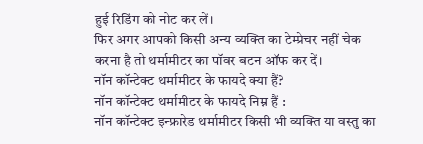हुई रिडिंग को नोट कर लें।
फिर अगर आपको किसी अन्य व्यक्ति का टेम्प्रेचर नहीं चेक करना है तो थर्मामीटर का पॉवर बटन ऑफ कर दें।
नॉन कॉन्टेक्ट थर्मामीटर के फायदे क्या हैं?
नॉन कॉन्टेक्ट थर्मामीटर के फायदे निम्न हैं :
नॉन कॉन्टेक्ट इन्फ्रारेड थर्मामीटर किसी भी व्यक्ति या वस्तु का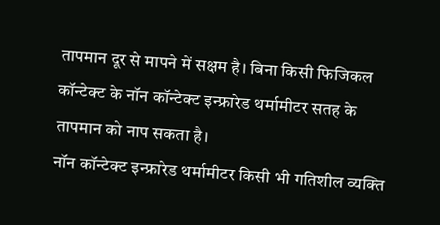तापमान दूर से मापने में सक्षम है। बिना किसी फिजिकल कॉन्टेक्ट के नॉन कॉन्टेक्ट इन्फ्रारेड थर्मामीटर सतह के तापमान को नाप सकता है।
नॉन कॉन्टेक्ट इन्फ्रारेड थर्मामीटर किसी भी गतिशील व्यक्ति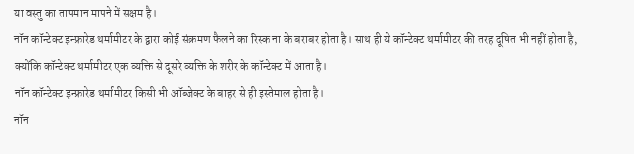या वस्तु का तापमान मापने में सक्षम है।
नॉन कॉन्टेक्ट इन्फ्रारेड थर्मामीटर के द्वारा कोई संक्रमण फैलने का रिस्क ना के बराबर होता है। साथ ही ये कॉन्टेक्ट थर्मामीटर की तरह दूषित भी नहीं होता है, क्योंकि कॉन्टेक्ट थर्मामीटर एक व्यक्ति से दूसरे व्यक्ति के शरीर के कॉन्टेक्ट में आता है।
नॉन कॉन्टेक्ट इन्फ्रारेड थर्मामीटर किसी भी ऑब्जेक्ट के बाहर से ही इस्तेमाल होता है।
नॉन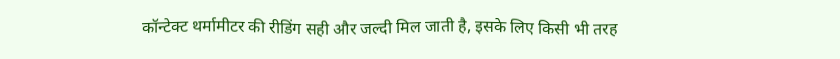कॉन्टेक्ट थर्मामीटर की रीडिंग सही और जल्दी मिल जाती है, इसके लिए किसी भी तरह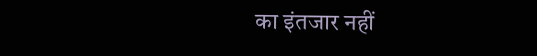का इंतजार नहीं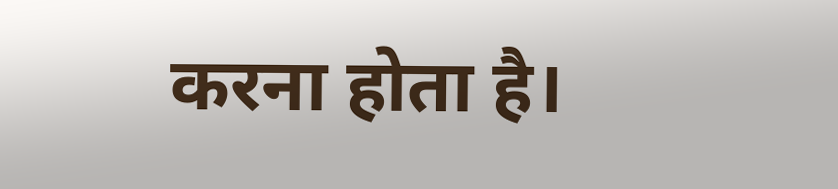करना होता है।